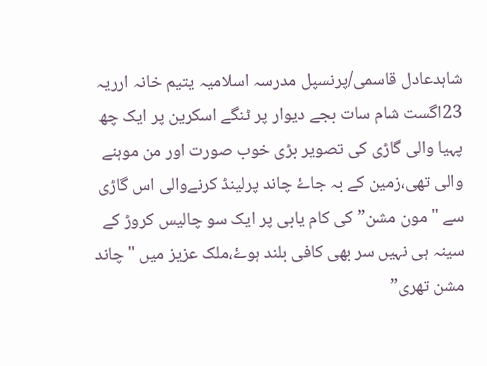شاہدعادل قاسمی/پرنسپل مدرسہ اسلامیہ یتیم خانہ ارریہ
23اگست شام سات بجے دیوار پر ٹنگے اسکرین پر ایک چھ پہیا والی گاڑی کی تصویر بڑی خوب صورت اور من موہنے والی تھی،زمین کے بہ جاۓ چاند پرلینڈ کرنےوالی اس گاڑی سے "مون مشن” کی کام یابی پر ایک سو چالیس کروڑ کے سینہ ہی نہیں سر بھی کافی بلند ہوۓ،ملک عزیز میں "چاند مشن تھری”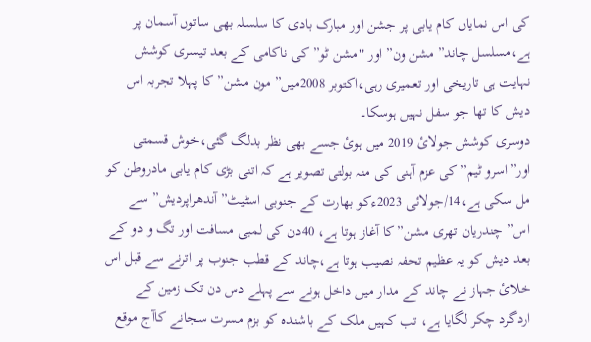کی اس نمایاں کام یابی پر جشن اور مبارک بادی کا سلسلہ بھی ساتوں آسمان پر ہے،مسلسل چاند” مشن ون” اور "مشن ٹو” کی ناکامی کے بعد تیسری کوشش نہایت ہی تاریخی اور تعمیری رہی،اکتوبر 2008میں” مون مشن” کا پہلا تجربہ اس دیش کا تھا جو سفل نہیں ہوسکا۔
دوسری کوشش جولائ 2019 میں ہوئ جسے بھی نظر بدلگ گئی،خوش قسمتی اور”اسرو ٹیم”کی عزم آہنی کی منہ بولتی تصویر ہے کہ اتنی بڑی کام یابی مادروطن کو مل سکی ہے،14/جولائی 2023ءکو بھارت کے جنوبی اسٹیٹ” آندھراپردیش” سے اس” چندریان تھری مشن”کا آغاز ہوتا ہے، 40دن کی لمبی مسافت اور تگ و دو کے بعد دیش کو یہ عظیم تحفہ نصیب ہوتا ہے،چاند کے قطب جنوب پر اترنے سے قبل اس خلائ جہاز نے چاند کے مدار میں داخل ہونے سے پہلے دس دن تک زمین کے اردگرد چکر لگایا ہے، تب کہیں ملک کے باشندہ کو بزم مسرت سجانے کاآج موقع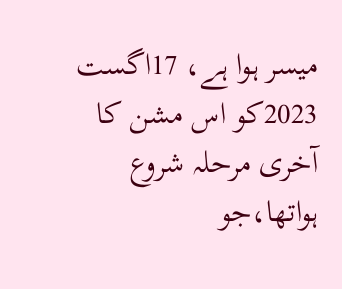میسر ہوا ہے، 17اگست 2023کو اس مشن کا آخری مرحلہ شروع ہواتھا،جو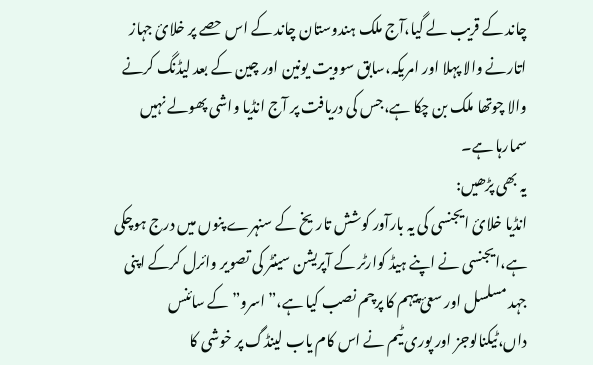چاند کے قریب لے گیا،آج ملک ہندوستان چاند کے اس حصے پر خلائ جہاز اتارنے والا پہلا اور امریکہ،سابق سوویت یونین اور چین کے بعد لیڈنگ کرنے والا چوتھا ملک بن چکا ہے،جس کی دریافت پر آج انڈیا واشی پھولے نہیں سمارہا ہے۔
یہ بھی پڑھیں:
انڈیا خلائ ایجنسی کی یہ بارآور کوشش تاریخ کے سنہرے پنوں میں درج ہوچکی ہے،ایجنسی نے اپنے ہیڈ کوارٹر کے آپریشن سینٹر کی تصویر وائرل کرکے اپنی جہد مسلسل اور سعئ پیہم کا پرچم نصب کیا ہے،”اسرو”کے سائنس داں،ٹیکنالوجز اور پوری ٹیم نے اس کام یاب لینڈگ پر خوشی کا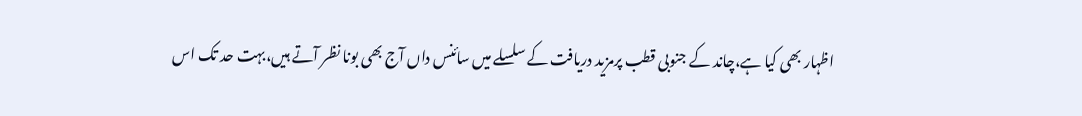اظہار بھی کیا ہے،چاند کے جنوبی قطب پرمزید دریافت کے سلسلے میں سائنس داں آج بھی بونا نظر آتے ہیں،بہت حد تک اس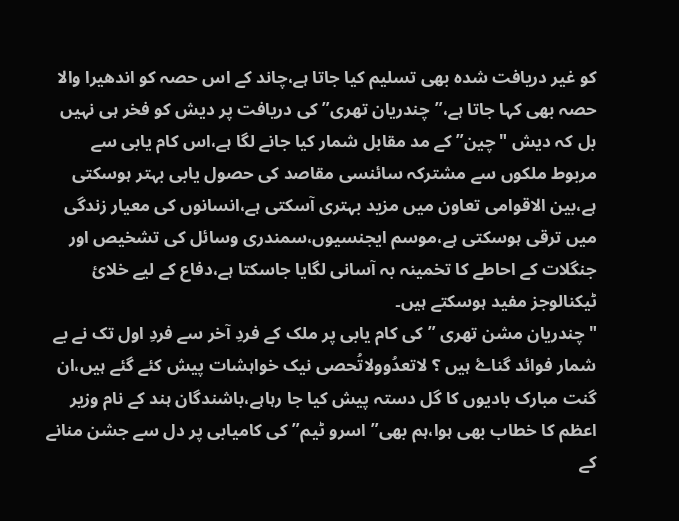کو غیر دریافت شدہ بھی تسلیم کیا جاتا ہے،چاند کے اس حصہ کو اندھیرا والا حصہ بھی کہا جاتا ہے،”چندریان تھری” کی دریافت پر دیش کو فخر ہی نہیں بل کہ دیش "چین” کے مد مقابل شمار کیا جانے لگا ہے،اس کام یابی سے مربوط ملکوں سے مشترکہ سائنسی مقاصد کی حصول یابی بہتر ہوسکتی ہے،بین الاقوامی تعاون میں مزید بہتری آسکتی ہے،انسانوں کی معیار زندگی میں ترقی ہوسکتی ہے،موسم ایجنسیوں،سمندری وسائل کی تشخیص اور جنگلات کے احاطے کا تخمینہ بہ آسانی لگایا جاسکتا ہے،دفاع کے لیے خلائ ٹیکنالوجز مفید ہوسکتے ہیں۔
"چندریان مشن تھری ” کی کام یابی پر ملک کے فردِ آخر سے فردِ اول تک نے بے شمار فوائد گناۓ ہیں ؟ لاتعدُوولاتُحصی نیک خواہشات پیش کئے گئے ہیں،ان گنت مبارک بادیوں کا گل دستہ پیش کیا جا رہاہے،باشندگان ہند کے نام وزیر اعظم کا خطاب بھی ہوا،ہم بھی” اسرو ٹیم”کی کامیابی پر دل سے جشن منانے کے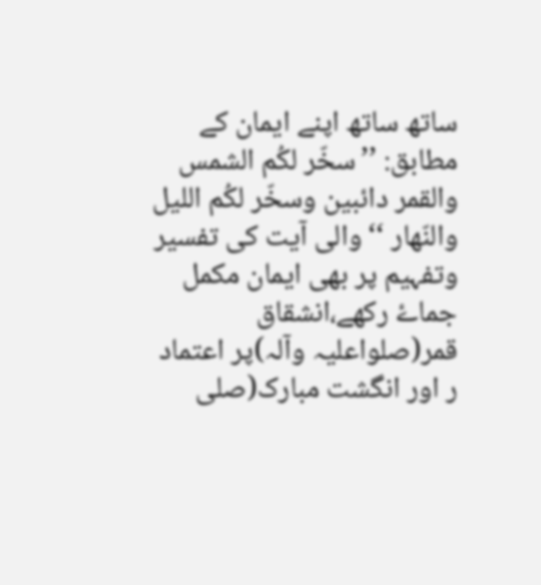ساتھ ساتھ اپنے ایمان کے مطابق: ’’سخّر لکُم الشمس والقمر دائبین وسخّر لکُم اللیل والنّھار ‘‘ والی آیت کی تفسیر وتفہیم پر بھی ایمان مکمل جماۓ رکھے،انشقاق قمر(صلواعلیہ وآلہ)پر اعتماد ر اور انگشت مبارک(صلی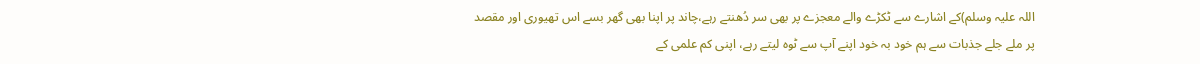اللہ علیہ وسلم)کے اشارے سے ٹکڑے والے معجزے پر بھی سر دُھنتے رہے،چاند پر اپنا بھی گھر بسے اس تھیوری اور مقصد پر ملے جلے جذبات سے ہم خود بہ خود اپنے آپ سے ٹوہ لیتے رہے، اپنی کم علمی کے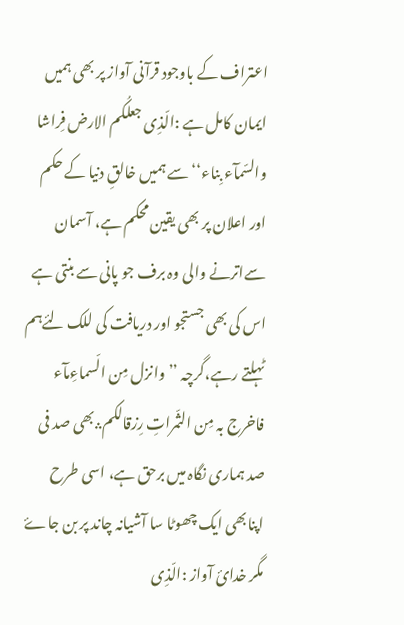اعتراف کے باوجود قرآنی آواز پر بھی ہمیں ایمان کامل ہے :الّذِی جعلکُم الارض فِراشا والسّمآء بِناء‘‘ سے ہمیں خالقِ دنیا کے حکم اور اعلان پر بھی یقین محکم ہے، آسمان سےاترنے والی وہ برف جو پانی سے بنتی ہے اس کی بھی جستجو اور دریافت کی للک لئےہم ٹہلتے رہے،گرچہ ’’وانزل مِن الّسماءِمآء فاخرج بہ مِن الثّمراتِ رِزقالکم؞بھی صد فی صد ہماری نگاہ میں برحق ہے، اسی طرح اپنابھی ایک چھوٹا سا آشیانہ چاند پر بن جاۓ مگر خدائ آواز :الّذِی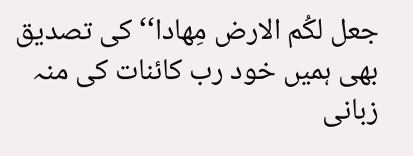جعل لکُم الارض مِھادا‘‘ کی تصدیق بھی ہمیں خود رب کائنات کی منہ زبانی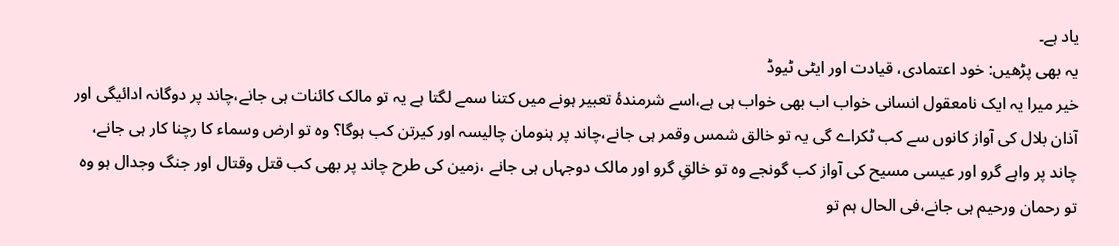یاد ہے۔
یہ بھی پڑھیں: خود اعتمادی، قیادت اور ایٹی ٹیوڈ
خیر میرا یہ ایک نامعقول انسانی خواب اب بھی خواب ہی ہے،اسے شرمندۂ تعبیر ہونے میں کتنا سمے لگتا ہے یہ تو مالک کائنات ہی جانے،چاند پر دوگانہ ادائیگی اور آذان بلال کی آواز کانوں سے کب ٹکراے گی یہ تو خالق شمس وقمر ہی جانے،چاند پر ہنومان چالیسہ اور کیرتن کب ہوگا؟ وہ تو ارض وسماء کا رچنا کار ہی جانے، چاند پر واہے گرو اور عیسی مسیح کی آواز کب گونجے وہ تو خالقِ گرو اور مالک دوجہاں ہی جانے ،زمین کی طرح چاند پر بھی کب قتل وقتال اور جنگ وجدال ہو وہ تو رحمان ورحیم ہی جانے،فی الحال ہم تو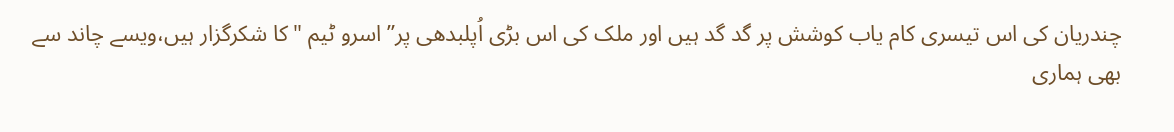چندریان کی اس تیسری کام یاب کوشش پر گد گد ہیں اور ملک کی اس بڑی اُپلبدھی پر” اسرو ٹیم "کا شکرگزار ہیں،ویسے چاند سے بھی ہماری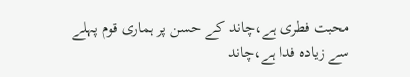محبت فطری ہے،چاند کے حسن پر ہماری قوم پہلے سے زیادہ فدا ہے،چاند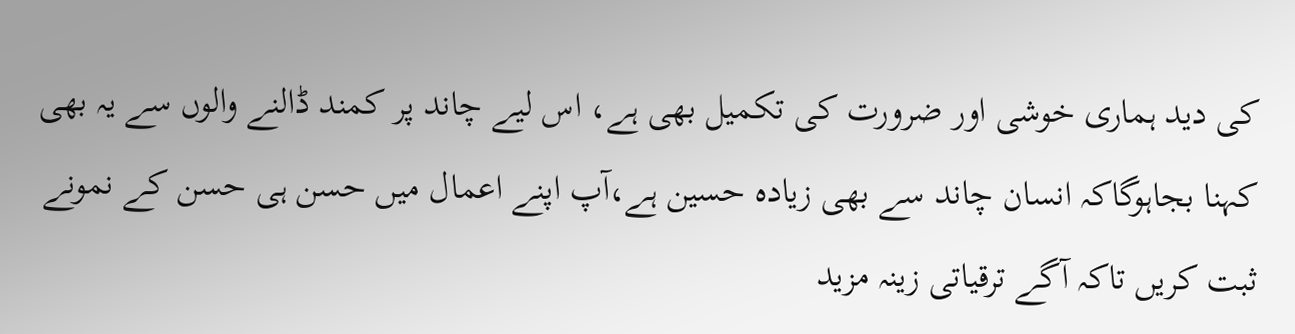کی دید ہماری خوشی اور ضرورت کی تکمیل بھی ہے، اس لیے چاند پر کمند ڈالنے والوں سے یہ بھی کہنا بجاہوگاکہ انسان چاند سے بھی زیادہ حسین ہے،آپ اپنے اعمال میں حسن ہی حسن کے نمونے ثبت کریں تاکہ آگے ترقیاتی زینہ مزید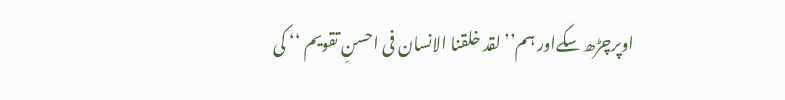اوپرچڑھ سکےاور ہم’’ لقد خلقنا الانسان فی احسنِ تقویم ‘‘ کی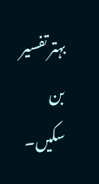بہتر تفسیر بن سکیں۔